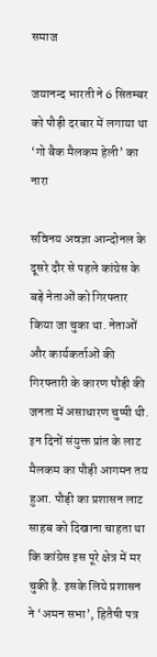समाज

जयानन्द भारती ने 6 सितम्बर को पौड़ी दरबार में लगाया था ‘गो बैक मैलकम हेली’ का नारा

सविनय अवज्ञा आन्दोनल के दूसरे दौर से पहले कांग्रेस के बड़े नेताओं को गिरफ्तार किया जा चुका था. नेताओं और कार्यकर्ताओं की गिरफ्तारी के कारण पौड़ी की जनता में असाधारण चुप्पी थी. इन दिनों संयुक्त प्रांत के लाट मैलकम का पौड़ी आगमन तय हुआ. पौड़ी का प्रशासन लाट साहब को दिखाना चाहता था कि कांग्रेस इस पूरे क्षेत्र में मर चुकी है. इसके लिये प्रशासन ने ‘अमन सभा’, हितैषी पत्र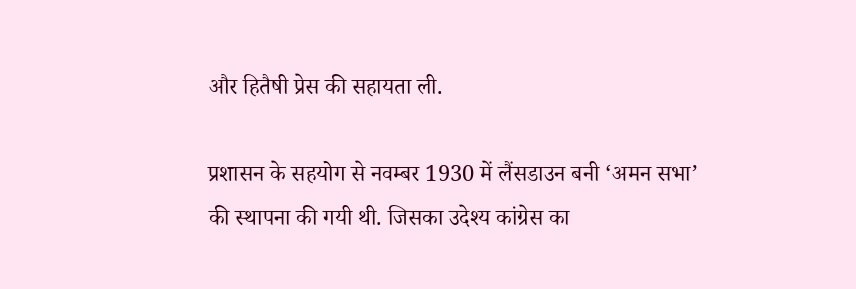और हितैषी प्रेस की सहायता ली.

प्रशासन के सहयोग से नवम्बर 1930 में लैंसडाउन बनी ‘अमन सभा’ की स्थापना की गयी थी. जिसका उदेश्य कांग्रेस का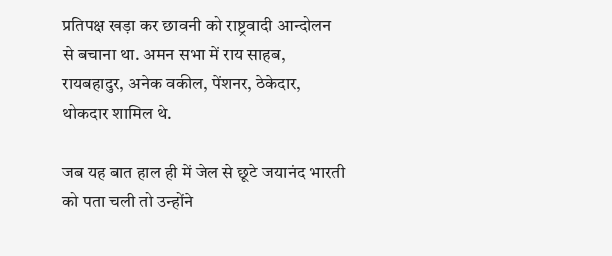प्रतिपक्ष खड़ा कर छावनी को राष्ट्रवादी आन्दोलन से बचाना था. अमन सभा में राय साहब, रायबहादुर, अनेक वकील, पेंशनर, ठेकेदार, थोकदार शामिल थे.

जब यह बात हाल ही में जेल से छूटे जयानंद भारती को पता चली तो उन्होंने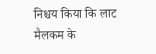निश्चय किया कि लाट मैलकम के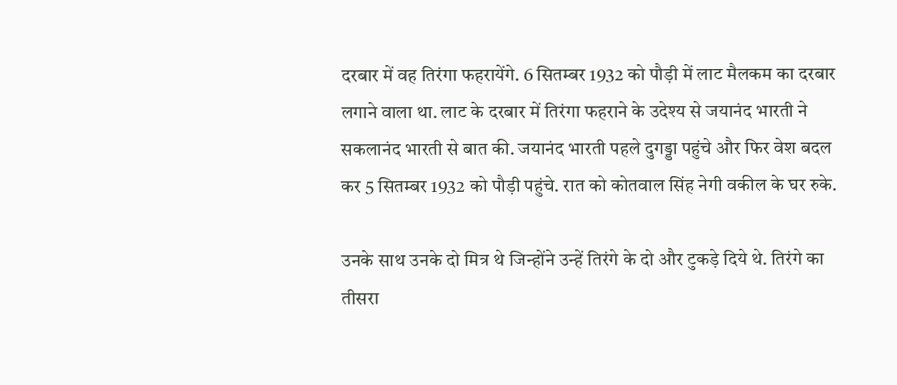दरबार में वह तिरंगा फहरायेंगे. 6 सितम्बर 1932 को पौड़ी में लाट मैलकम का दरबार लगाने वाला था. लाट के दरबार में तिरंगा फहराने के उदेश्य से जयानंद भारती ने सकलानंद भारती से बात की. जयानंद भारती पहले दुगड्डा पहुंचे और फिर वेश बदल कर 5 सितम्बर 1932 को पौड़ी पहुंचे. रात को कोतवाल सिंह नेगी वकील के घर रुके.

उनके साथ उनके दो मित्र थे जिन्होंने उन्हें तिरंगे के दो और टुकड़े दिये थे. तिरंगे का तीसरा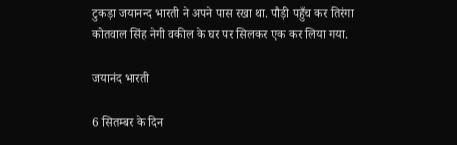टुकड़ा जयानन्द भारती ने अपने पास रखा था. पौड़ी पहुँच कर तिरंगा कोतवाल सिंह नेगी वकील के घर पर सिलकर एक कर लिया गया.

जयानंद भारती

6 सितम्बर के दिन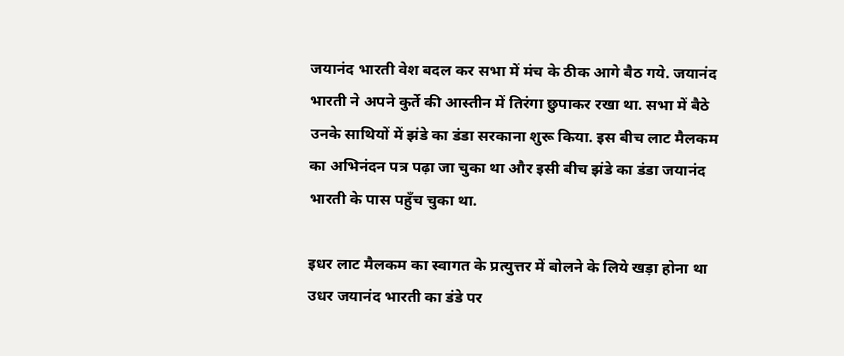जयानंद भारती वेश बदल कर सभा में मंच के ठीक आगे बैठ गये. जयानंद भारती ने अपने कुर्ते की आस्तीन में तिरंगा छुपाकर रखा था. सभा में बैठे उनके साथियों में झंडे का डंडा सरकाना शुरू किया. इस बीच लाट मैलकम का अभिनंदन पत्र पढ़ा जा चुका था और इसी बीच झंडे का डंडा जयानंद भारती के पास पहुँच चुका था.

इधर लाट मैलकम का स्वागत के प्रत्युत्तर में बोलने के लिये खड़ा होना था उधर जयानंद भारती का डंडे पर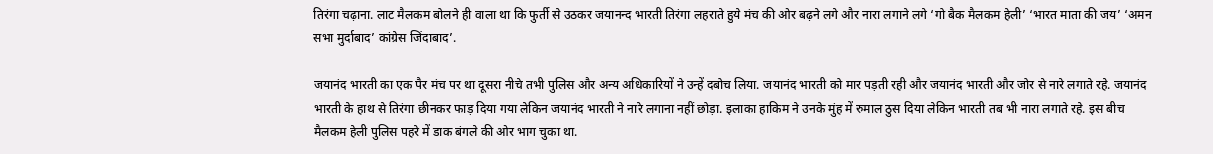तिरंगा चढ़ाना. लाट मैलकम बोलने ही वाला था कि फुर्ती से उठकर जयानन्द भारती तिरंगा लहराते हुये मंच की ओर बढ़ने लगे और नारा लगाने लगे ‘गो बैक मैलकम हेली’ ‘भारत माता की जय’ ‘अमन सभा मुर्दाबाद’ कांग्रेस जिंदाबाद’.

जयानंद भारती का एक पैर मंच पर था दूसरा नीचे तभी पुलिस और अन्य अधिकारियों ने उन्हें दबोच लिया. जयानंद भारती को मार पड़ती रही और जयानंद भारती और जोर से नारे लगाते रहे. जयानंद भारती के हाथ से तिरंगा छीनकर फाड़ दिया गया लेकिन जयानंद भारती ने नारे लगाना नहीं छोड़ा. इलाका हाकिम ने उनके मुंह में रुमाल ठुस दिया लेकिन भारती तब भी नारा लगाते रहे. इस बीच मैलकम हेली पुलिस पहरे में डाक बंगले की ओर भाग चुका था.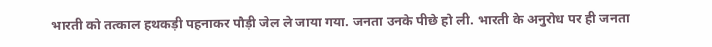भारती को तत्काल हथकड़ी पहनाकर पौड़ी जेल ले जाया गया. जनता उनके पीछे हो ली. भारती के अनुरोध पर ही जनता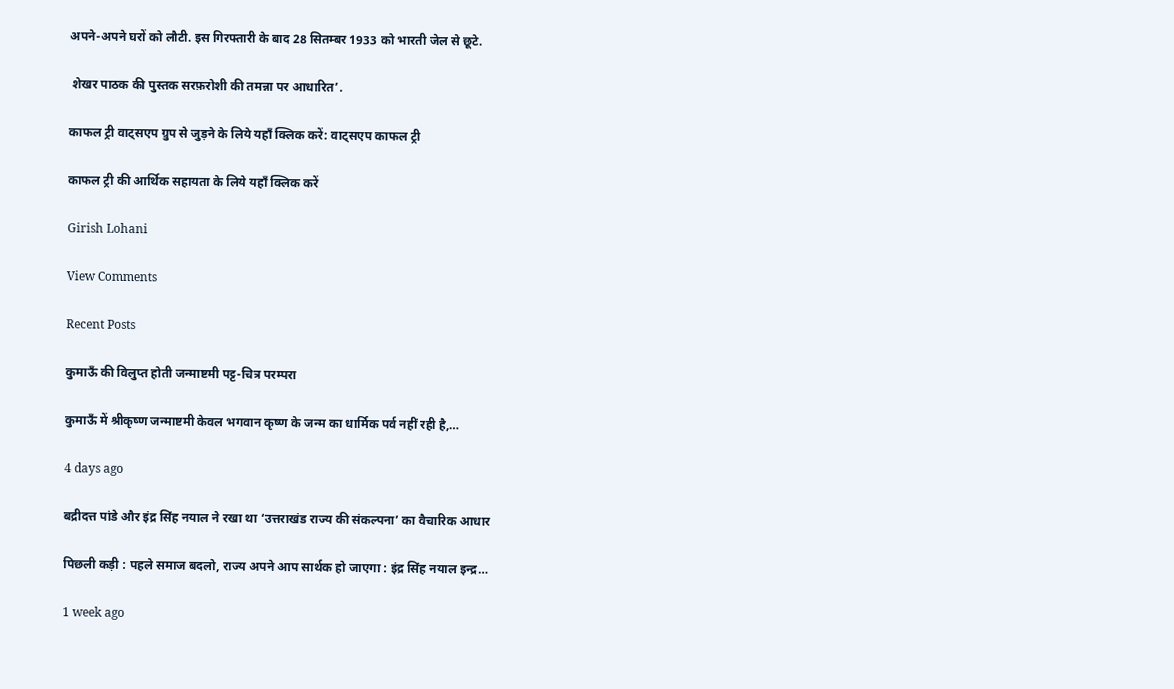अपने-अपने घरों को लौटी. इस गिरफ्तारी के बाद 28 सितम्बर 1933 को भारती जेल से छूटे.

 शेखर पाठक की पुस्तक सरफ़रोशी की तमन्ना पर आधारित’.

काफल ट्री वाट्सएप ग्रुप से जुड़ने के लिये यहाँ क्लिक करें: वाट्सएप काफल ट्री

काफल ट्री की आर्थिक सहायता के लिये यहाँ क्लिक करें

Girish Lohani

View Comments

Recent Posts

कुमाऊँ की विलुप्त होती जन्माष्टमी पट्ट-चित्र परम्परा

कुमाऊँ में श्रीकृष्ण जन्माष्टमी केवल भगवान कृष्ण के जन्म का धार्मिक पर्व नहीं रही है,…

4 days ago

बद्रीदत्त पांडे और इंद्र सिंह नयाल ने रखा था ‘उत्तराखंड राज्य की संकल्पना’ का वैचारिक आधार

पिछली कड़ी : पहले समाज बदलो, राज्य अपने आप सार्थक हो जाएगा : इंद्र सिंह नयाल इन्द्र…

1 week ago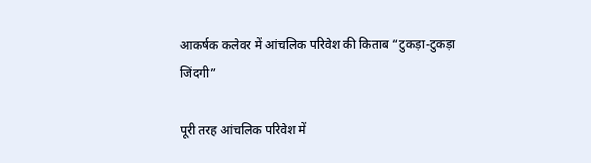आकर्षक कलेवर में आंचलिक परिवेश की किताब “टुकड़ा-टुकड़ा जिंदगी”

पूरी तरह आंचलिक परिवेश में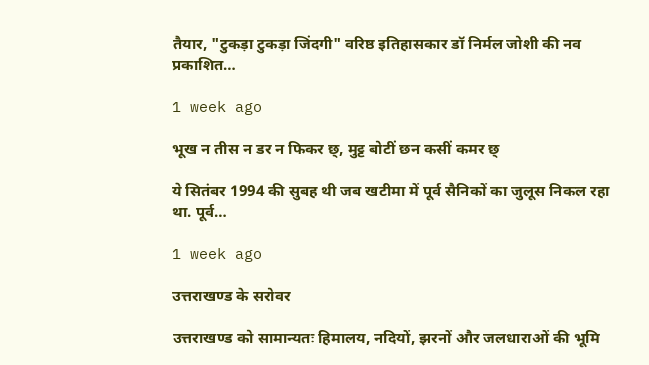तैयार, "टुकड़ा टुकड़ा जिंदगी" वरिष्ठ इतिहासकार डॉ निर्मल जोशी की नव प्रकाशित…

1 week ago

भूख न तीस न डर न फिकर छ्, मुट्ट बोटीं छन कसीं कमर छ्

ये सितंबर 1994 की सुबह थी जब खटीमा में पूर्व सैनिकों का जुलूस निकल रहा था. पूर्व…

1 week ago

उत्तराखण्ड के सरोवर

उत्तराखण्ड को सामान्यतः हिमालय, नदियों, झरनों और जलधाराओं की भूमि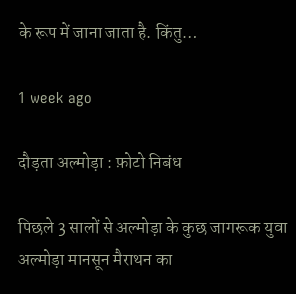के रूप में जाना जाता है. किंतु…

1 week ago

दौड़ता अल्मोड़ा : फ़ोटो निबंध

पिछले 3 सालों से अल्मोड़ा के कुछ जागरूक युवा अल्मोड़ा मानसून मैराथन का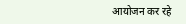आयोजन कर रहे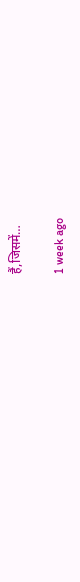हैं,जिसमें…

1 week ago